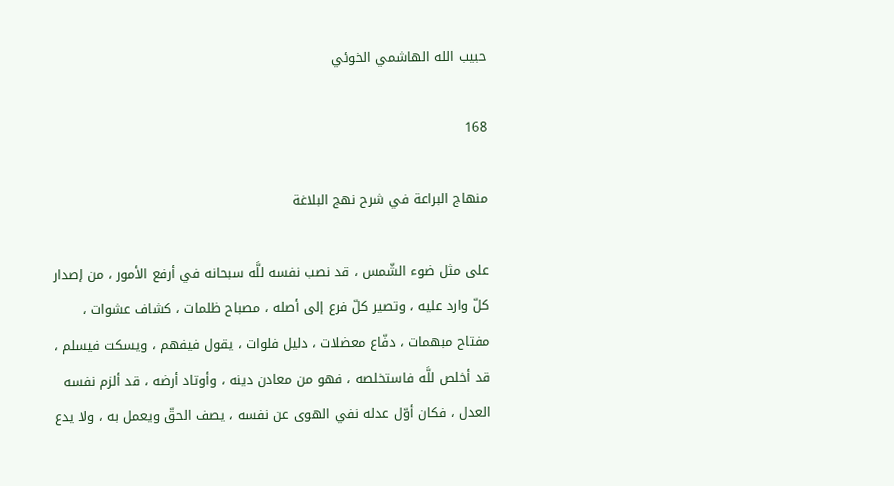حبيب الله الهاشمي الخوئي

168

منهاج البراعة في شرح نهج البلاغة

على مثل ضوء الشّمس ، قد نصب نفسه للَّه سبحانه في أرفع الأمور ، من إصدار كلّ وارد عليه ، وتصير كلّ فرع إلى أصله ، مصباح ظلمات ، كشاف عشوات ، مفتاح مبهمات ، دفّاع معضلات ، دليل فلوات ، يقول فيفهم ، ويسكت فيسلم ، قد أخلص للَّه فاستخلصه ، فهو من معادن دينه ، وأوتاد أرضه ، قد ألزم نفسه العدل ، فكان أوّل عدله نفي الهوى عن نفسه ، يصف الحقّ ويعمل به ، ولا يدع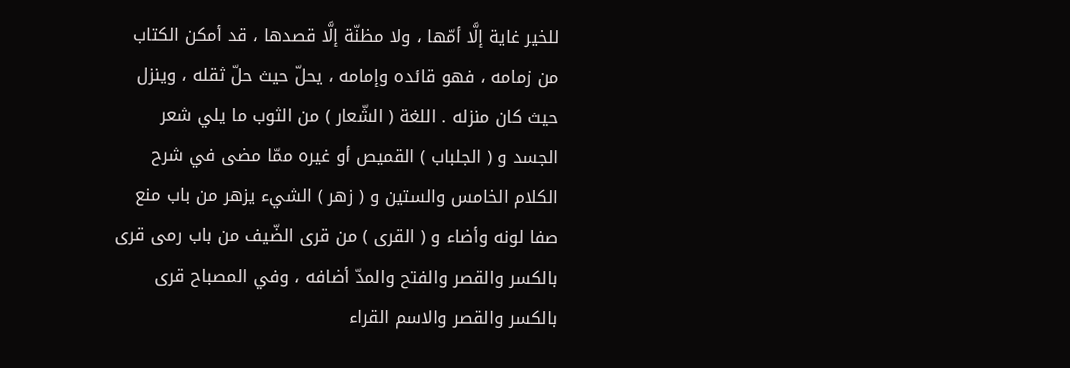للخير غاية إلَّا أمّها ، ولا مظنّة إلَّا قصدها ، قد أمكن الكتاب من زمامه ، فهو قائده وإمامه ، يحلّ حيث حلّ ثقله ، وينزل حيث كان منزله . اللغة ( الشّعار ) من الثوب ما يلي شعر الجسد و ( الجلباب ) القميص أو غيره ممّا مضى في شرح الكلام الخامس والستين و ( زهر ) الشيء يزهر من باب منع صفا لونه وأضاء و ( القرى ) من قرى الضّيف من باب رمى قرى بالكسر والقصر والفتح والمدّ أضافه ، وفي المصباح قرى بالكسر والقصر والاسم القراء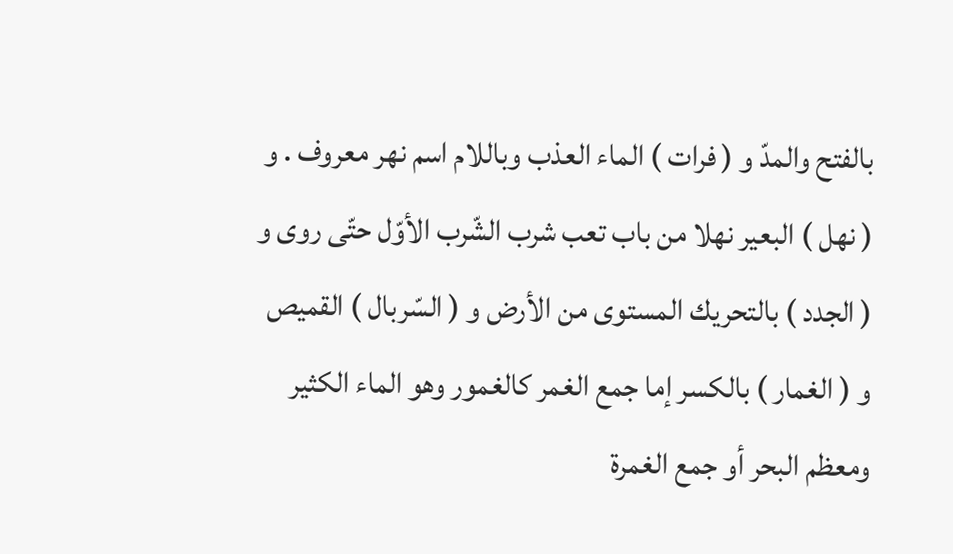بالفتح والمدّ و ( فرات ) الماء العذب وباللام اسم نهر معروف . و ( نهل ) البعير نهلا من باب تعب شرب الشّرب الأوّل حتّى روى و ( الجدد ) بالتحريك المستوى من الأرض و ( السّربال ) القميص و ( الغمار ) بالكسر إما جمع الغمر كالغمور وهو الماء الكثير ومعظم البحر أو جمع الغمرة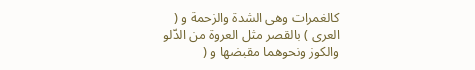كالغمرات وهى الشدة والزحمة و ( العرى ) بالقصر مثل العروة من الدّلو والكوز ونحوهما مقبضها و (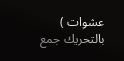عشوات ) بالتحريك جمع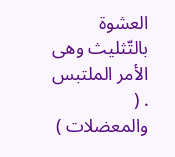العشوة بالتّثليث وهى الأمر الملتبس . ( والمعضلات )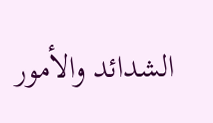الشدائد والأمور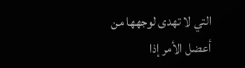التي لا تهدى لوجهها من أعضل الأمر إذا